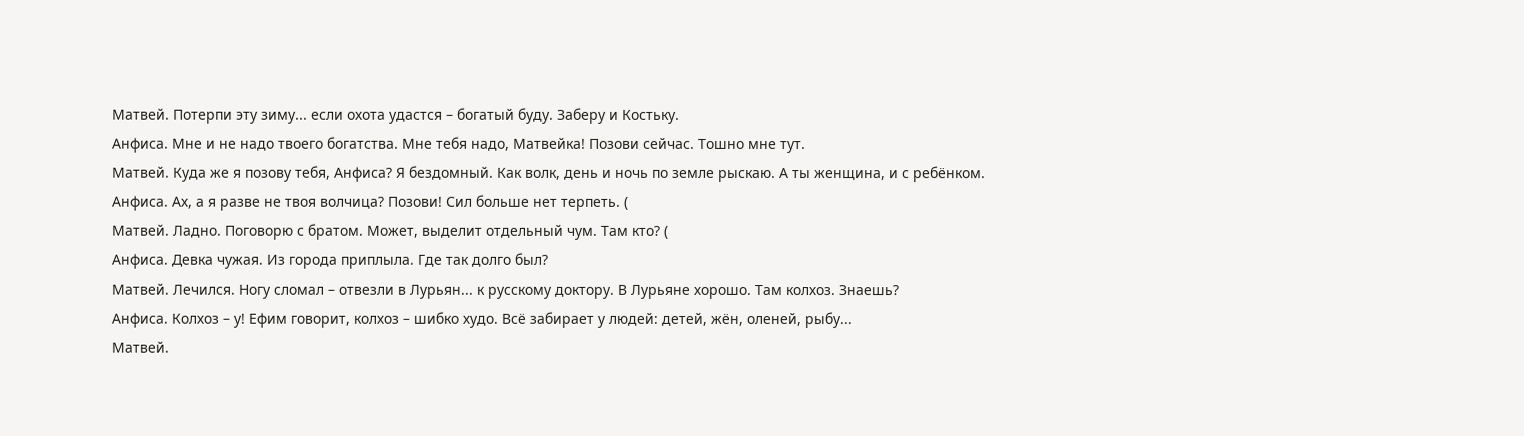Матвей. Потерпи эту зиму... если охота удастся – богатый буду. Заберу и Костьку.
Анфиса. Мне и не надо твоего богатства. Мне тебя надо, Матвейка! Позови сейчас. Тошно мне тут.
Матвей. Куда же я позову тебя, Анфиса? Я бездомный. Как волк, день и ночь по земле рыскаю. А ты женщина, и с ребёнком.
Анфиса. Ах, а я разве не твоя волчица? Позови! Сил больше нет терпеть. (
Матвей. Ладно. Поговорю с братом. Может, выделит отдельный чум. Там кто? (
Анфиса. Девка чужая. Из города приплыла. Где так долго был?
Матвей. Лечился. Ногу сломал – отвезли в Лурьян... к русскому доктору. В Лурьяне хорошо. Там колхоз. Знаешь?
Анфиса. Колхоз – у! Ефим говорит, колхоз – шибко худо. Всё забирает у людей: детей, жён, оленей, рыбу...
Матвей.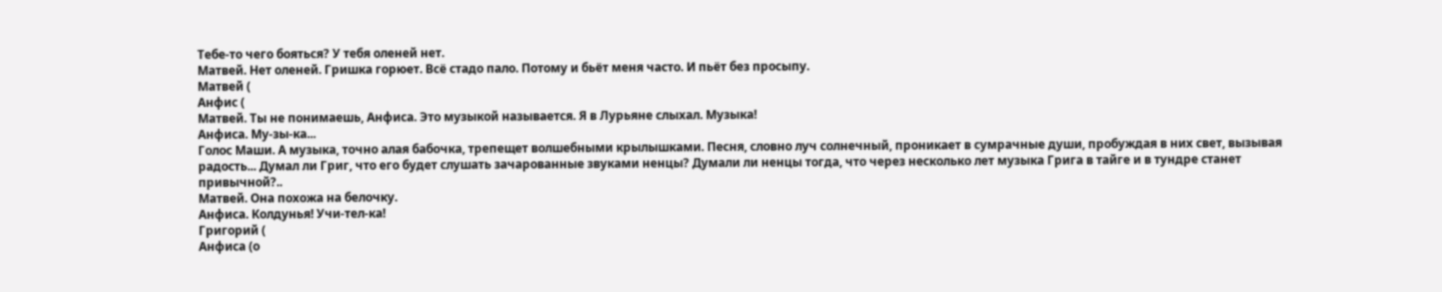Тебе-то чего бояться? У тебя оленей нет.
Матвей. Нет оленей. Гришка горюет. Всё стадо пало. Потому и бьёт меня часто. И пьёт без просыпу.
Матвей (
Анфис (
Матвей. Ты не понимаешь, Анфиса. Это музыкой называется. Я в Лурьяне слыхал. Музыка!
Анфиса. Му-зы-ка...
Голос Маши. А музыка, точно алая бабочка, трепещет волшебными крылышками. Песня, словно луч солнечный, проникает в сумрачные души, пробуждая в них свет, вызывая радость... Думал ли Григ, что его будет слушать зачарованные звуками ненцы? Думали ли ненцы тогда, что через несколько лет музыка Грига в тайге и в тундре станет привычной?..
Матвей. Она похожа на белочку.
Анфиса. Колдунья! Учи-тел-ка!
Григорий (
Анфиса (о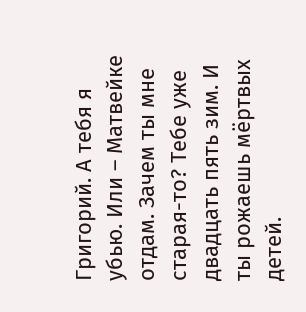Григорий. А тебя я убью. Или – Матвейке отдам. Зачем ты мне старая-то? Тебе уже двадцать пять зим. И ты рожаешь мёртвых детей.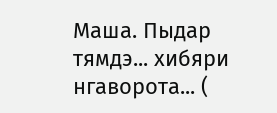Маша. Пыдар тямдэ... хибяри нгаворота... (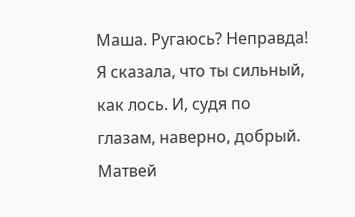Маша. Ругаюсь? Неправда! Я сказала, что ты сильный, как лось. И, судя по глазам, наверно, добрый.
Матвей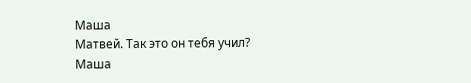Маша
Матвей. Так это он тебя учил?
Маша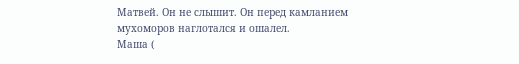Матвей. Он не слышит. Он перед камланием мухоморов наглотался и ошалел.
Маша (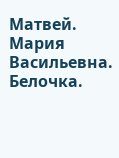Матвей. Мария Васильевна. Белочка.